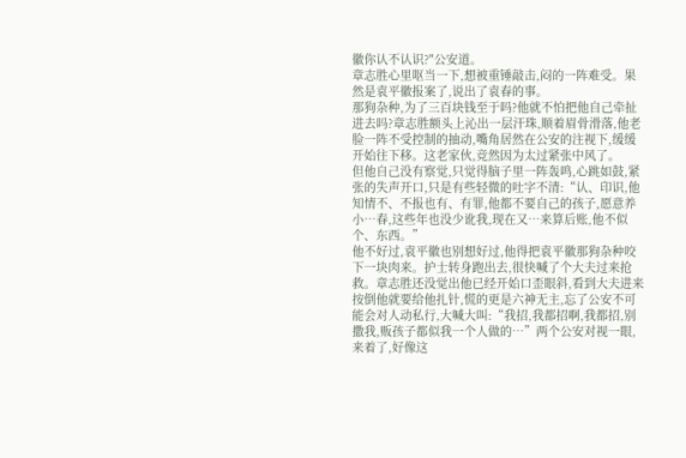徽你认不认识?"公安道。
章志胜心里呕当一下,想被重锤敲击,闷的一阵难受。果然是袁平徽报案了,说出了袁春的事。
那狗杂种,为了三百块钱至于吗?他就不怕把他自己牵扯进去吗?章志胜额头上沁出一层汗珠,顺着眉骨滑落,他老脸一阵不受控制的抽动,嘴角居然在公安的注视下,缓缓开始往下移。这老家伙,竞然因为太过紧张中风了。
但他自己没有察觉,只觉得脑子里一阵轰鸣,心跳如鼓,紧张的失声开口,只是有些轻微的吐字不清:“认、印识,他知情不、不报也有、有罪,他都不要自己的孩子,愿意养小…春,这些年也没少讹我,现在又…来算后账,他不似个、东西。”
他不好过,袁平徽也别想好过,他得把袁平徽那狗杂种咬下一块肉来。护士转身跑出去,很快喊了个大夫过来抢救。章志胜还没觉出他已经开始口歪眼斜,看到大夫进来按倒他就要给他扎针,慌的更是六神无主,忘了公安不可能会对人动私行,大喊大叫:“我招,我都招啊,我都招,别撒我,贩孩子都似我一个人做的…”两个公安对视一眼,来着了,好像这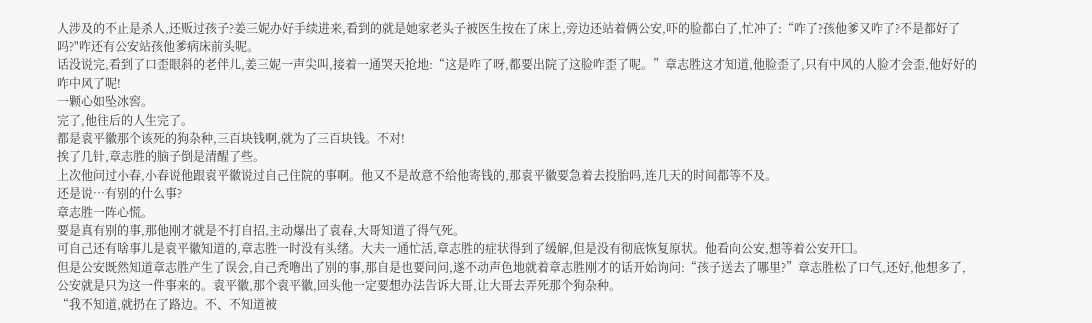人涉及的不止是杀人,还贩过孩子?姜三妮办好手续进来,看到的就是她家老头子被医生按在了床上,旁边还站着俩公安,吓的脸都白了,忙冲了:“咋了?孩他爹又咋了?不是都好了吗?"咋还有公安站孩他爹病床前头呢。
话没说完,看到了口歪眼斜的老伴儿,姜三妮一声尖叫,接着一通哭天抢地:“这是咋了呀,都要出院了这脸咋歪了呢。”章志胜这才知道,他脸歪了,只有中风的人脸才会歪,他好好的咋中风了呢!
一颗心如坠冰窖。
完了,他往后的人生完了。
都是袁平徽那个该死的狗杂种,三百块钱啊,就为了三百块钱。不对!
挨了几针,章志胜的脑子倒是清醒了些。
上次他问过小春,小春说他跟袁平徽说过自己住院的事啊。他又不是故意不给他寄钱的,那袁平徽要急着去投胎吗,连几天的时间都等不及。
还是说…有别的什么事?
章志胜一阵心慌。
要是真有别的事,那他刚才就是不打自招,主动爆出了袁春,大哥知道了得气死。
可自己还有啥事儿是袁平徽知道的,章志胜一时没有头绪。大夫一通忙活,章志胜的症状得到了缓解,但是没有彻底恢复原状。他看向公安,想等着公安开囗。
但是公安既然知道章志胜产生了误会,自己秃噜出了别的事,那自是也要问问,遂不动声色地就着章志胜刚才的话开始询问:“孩子送去了哪里?”章志胜松了口气,还好,他想多了,公安就是只为这一件事来的。袁平徽,那个袁平徽,回头他一定要想办法告诉大哥,让大哥去弄死那个狗杂种。
“我不知道,就扔在了路边。不、不知道被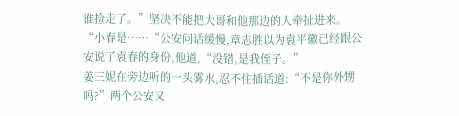谁捡走了。”坚决不能把大哥和他那边的人牵扯进来。
“小春是……“公安问话缓慢,章志胜以为袁平徽已经跟公安说了袁春的身份,他道,“没错,是我侄子。”
姜三妮在旁边听的一头雾水,忍不住插话道:“不是你外甥吗?”两个公安又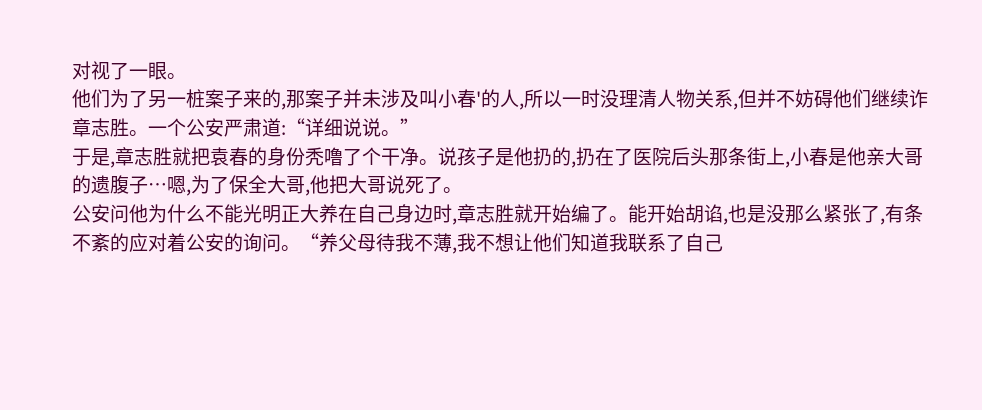对视了一眼。
他们为了另一桩案子来的,那案子并未涉及叫小春'的人,所以一时没理清人物关系,但并不妨碍他们继续诈章志胜。一个公安严肃道:“详细说说。”
于是,章志胜就把袁春的身份秃噜了个干净。说孩子是他扔的,扔在了医院后头那条街上,小春是他亲大哥的遗腹子…嗯,为了保全大哥,他把大哥说死了。
公安问他为什么不能光明正大养在自己身边时,章志胜就开始编了。能开始胡谄,也是没那么紧张了,有条不紊的应对着公安的询问。“养父母待我不薄,我不想让他们知道我联系了自己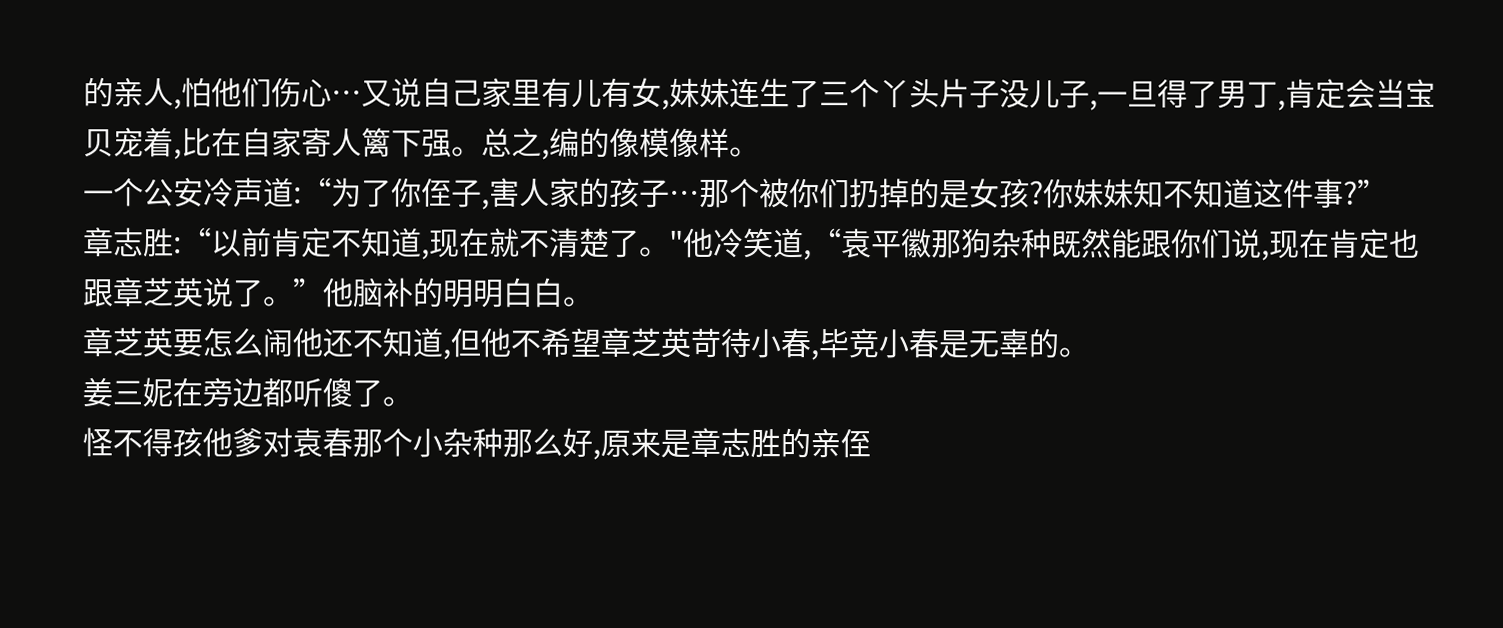的亲人,怕他们伤心…又说自己家里有儿有女,妹妹连生了三个丫头片子没儿子,一旦得了男丁,肯定会当宝贝宠着,比在自家寄人篱下强。总之,编的像模像样。
一个公安冷声道:“为了你侄子,害人家的孩子…那个被你们扔掉的是女孩?你妹妹知不知道这件事?”
章志胜:“以前肯定不知道,现在就不清楚了。"他冷笑道,“袁平徽那狗杂种既然能跟你们说,现在肯定也跟章芝英说了。”他脑补的明明白白。
章芝英要怎么闹他还不知道,但他不希望章芝英苛待小春,毕竞小春是无辜的。
姜三妮在旁边都听傻了。
怪不得孩他爹对袁春那个小杂种那么好,原来是章志胜的亲侄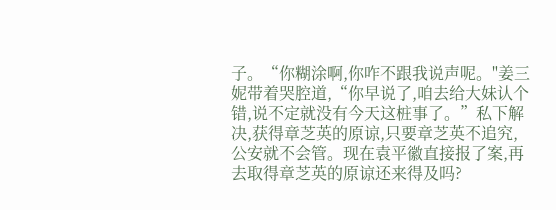子。“你糊涂啊,你咋不跟我说声呢。"姜三妮带着哭腔道,“你早说了,咱去给大妹认个错,说不定就没有今天这桩事了。”私下解决,获得章芝英的原谅,只要章芝英不追究,公安就不会管。现在袁平徽直接报了案,再去取得章芝英的原谅还来得及吗?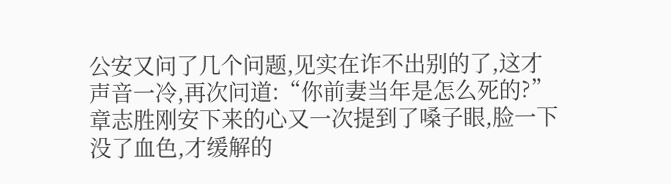公安又问了几个问题,见实在诈不出别的了,这才声音一冷,再次问道:“你前妻当年是怎么死的?”
章志胜刚安下来的心又一次提到了嗓子眼,脸一下没了血色,才缓解的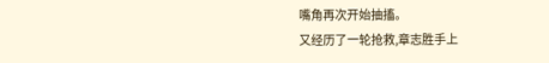嘴角再次开始抽搐。
又经历了一轮抢救,章志胜手上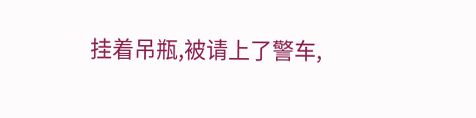挂着吊瓶,被请上了警车,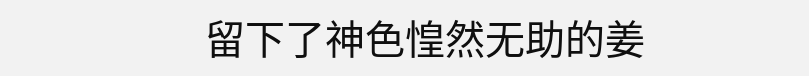留下了神色惶然无助的姜